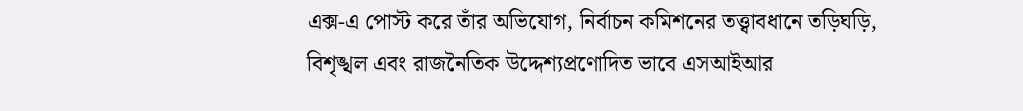এক্স-এ পোস্ট করে তাঁর অভিযোগ, নির্বাচন কমিশনের তত্ত্বাবধানে তড়িঘড়ি, বিশৃঙ্খল এবং রাজনৈতিক উদ্দেশ্যপ্রণোদিত ভাবে এসআইআর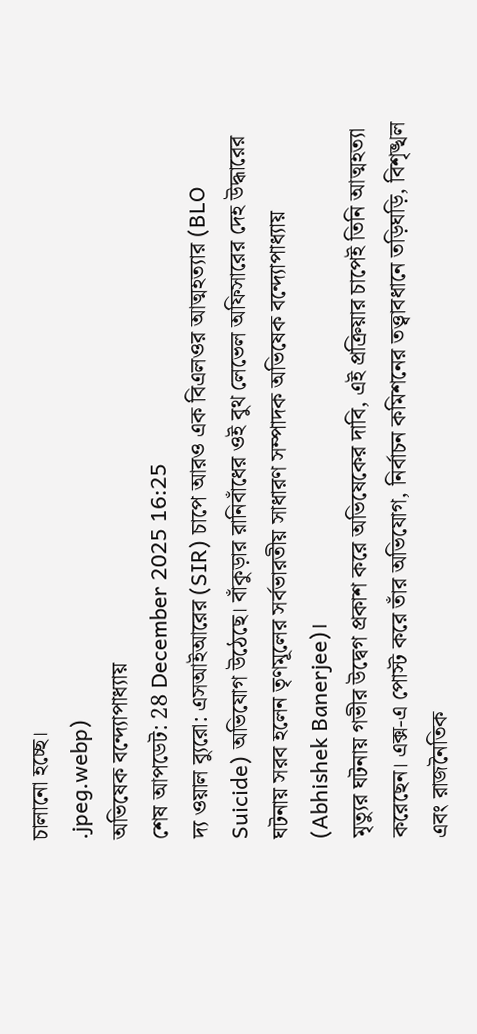চালানো হচ্ছে।
.jpeg.webp)
অভিষেক বন্দ্যোপাধ্যায়
শেষ আপডেট: 28 December 2025 16:25
দ্য ওয়াল ব্যুরো: এসআইআরের (SIR) চাপে আরও এক বিএলওর আত্মহত্যার (BLO Suicide) অভিযোগ উঠেছে। বাঁকুড়ার রানিবাঁধের ওই বুথ লেভেল অফিসারের দেহ উদ্ধারের ঘটনায় সরব হলেন তৃণমূলের সর্বভারতীয় সাধারণ সম্পাদক অভিষেক বন্দ্যোপাধ্যায় (Abhishek Banerjee)।
মৃত্যুর ঘটনায় গভীর উদ্বেগ প্রকাশ করে অভিষেকের দাবি, এই প্রক্রিয়ার চাপেই তিনি আত্মহত্যা করেছেন। এক্স-এ পোস্ট করে তাঁর অভিযোগ, নির্বাচন কমিশনের তত্ত্বাবধানে তড়িঘড়ি, বিশৃঙ্খল এবং রাজনৈতিক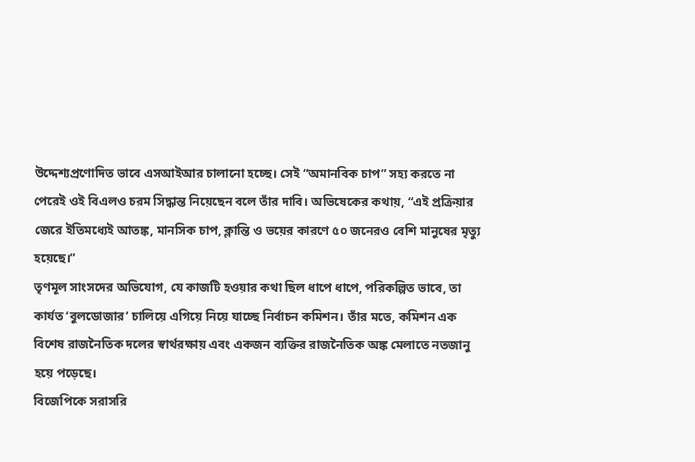উদ্দেশ্যপ্রণোদিত ভাবে এসআইআর চালানো হচ্ছে। সেই “অমানবিক চাপ” সহ্য করতে না পেরেই ওই বিএলও চরম সিদ্ধান্ত নিয়েছেন বলে তাঁর দাবি। অভিষেকের কথায়, “এই প্রক্রিয়ার জেরে ইতিমধ্যেই আতঙ্ক, মানসিক চাপ, ক্লান্তি ও ভয়ের কারণে ৫০ জনেরও বেশি মানুষের মৃত্যু হয়েছে।”
তৃণমূল সাংসদের অভিযোগ, যে কাজটি হওয়ার কথা ছিল ধাপে ধাপে, পরিকল্পিত ভাবে, তা কার্যত ‘বুলডোজার’ চালিয়ে এগিয়ে নিয়ে যাচ্ছে নির্বাচন কমিশন। তাঁর মতে, কমিশন এক বিশেষ রাজনৈতিক দলের স্বার্থরক্ষায় এবং একজন ব্যক্তির রাজনৈতিক অঙ্ক মেলাতে নতজানু হয়ে পড়েছে।
বিজেপিকে সরাসরি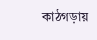কাঠগড়ায়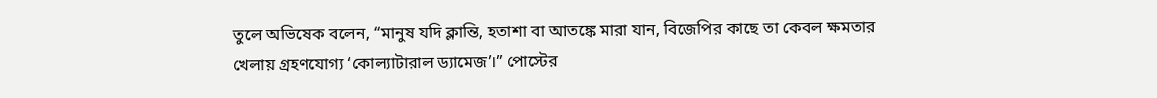তুলে অভিষেক বলেন, “মানুষ যদি ক্লান্তি, হতাশা বা আতঙ্কে মারা যান, বিজেপির কাছে তা কেবল ক্ষমতার খেলায় গ্রহণযোগ্য ‘কোল্যাটারাল ড্যামেজ’।” পোস্টের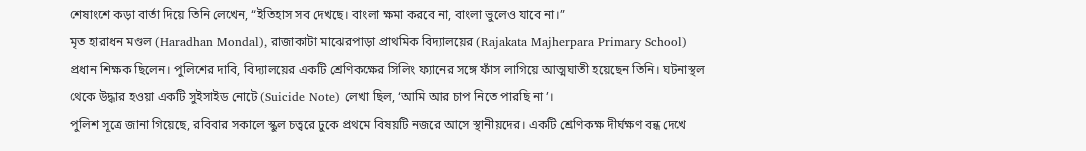শেষাংশে কড়া বার্তা দিয়ে তিনি লেখেন, “ইতিহাস সব দেখছে। বাংলা ক্ষমা করবে না, বাংলা ভুলেও যাবে না।”
মৃত হারাধন মণ্ডল (Haradhan Mondal), রাজাকাটা মাঝেরপাড়া প্রাথমিক বিদ্যালয়ের (Rajakata Majherpara Primary School) প্রধান শিক্ষক ছিলেন। পুলিশের দাবি, বিদ্যালয়ের একটি শ্রেণিকক্ষের সিলিং ফ্যানের সঙ্গে ফাঁস লাগিয়ে আত্মঘাতী হয়েছেন তিনি। ঘটনাস্থল থেকে উদ্ধার হওয়া একটি সুইসাইড নোটে (Suicide Note) লেখা ছিল, ‘আমি আর চাপ নিতে পারছি না’।
পুলিশ সূত্রে জানা গিয়েছে, রবিবার সকালে স্কুল চত্বরে ঢুকে প্রথমে বিষয়টি নজরে আসে স্থানীয়দের। একটি শ্রেণিকক্ষ দীর্ঘক্ষণ বন্ধ দেখে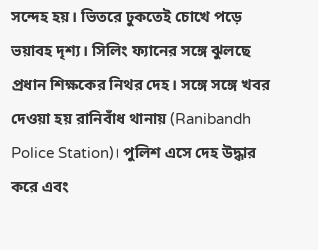সন্দেহ হয়। ভিতরে ঢুকতেই চোখে পড়ে ভয়াবহ দৃশ্য। সিলিং ফ্যানের সঙ্গে ঝুলছে প্রধান শিক্ষকের নিথর দেহ। সঙ্গে সঙ্গে খবর দেওয়া হয় রানিবাঁধ থানায় (Ranibandh Police Station)। পুলিশ এসে দেহ উদ্ধার করে এবং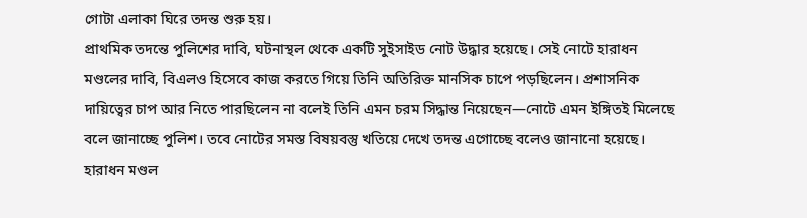গোটা এলাকা ঘিরে তদন্ত শুরু হয়।
প্রাথমিক তদন্তে পুলিশের দাবি, ঘটনাস্থল থেকে একটি সুইসাইড নোট উদ্ধার হয়েছে। সেই নোটে হারাধন মণ্ডলের দাবি, বিএলও হিসেবে কাজ করতে গিয়ে তিনি অতিরিক্ত মানসিক চাপে পড়ছিলেন। প্রশাসনিক দায়িত্বের চাপ আর নিতে পারছিলেন না বলেই তিনি এমন চরম সিদ্ধান্ত নিয়েছেন—নোটে এমন ইঙ্গিতই মিলেছে বলে জানাচ্ছে পুলিশ। তবে নোটের সমস্ত বিষয়বস্তু খতিয়ে দেখে তদন্ত এগোচ্ছে বলেও জানানো হয়েছে।
হারাধন মণ্ডল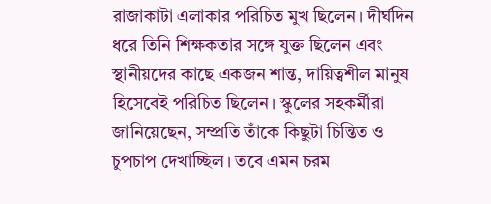রাজাকাটা এলাকার পরিচিত মুখ ছিলেন। দীর্ঘদিন ধরে তিনি শিক্ষকতার সঙ্গে যুক্ত ছিলেন এবং স্থানীয়দের কাছে একজন শান্ত, দায়িত্বশীল মানুষ হিসেবেই পরিচিত ছিলেন। স্কুলের সহকর্মীরা জানিয়েছেন, সম্প্রতি তাঁকে কিছুটা চিন্তিত ও চুপচাপ দেখাচ্ছিল। তবে এমন চরম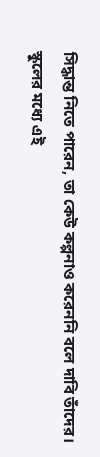সিদ্ধান্ত নিতে পারেন, তা কেউ কল্পনাও করেননি বলে দাবি তাঁদের। স্কুলের মধ্যে এই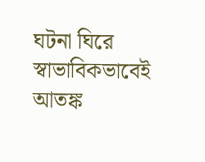ঘটনা ঘিরে স্বাভাবিকভাবেই আতঙ্ক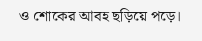ও শোকের আবহ ছড়িয়ে পড়ে।